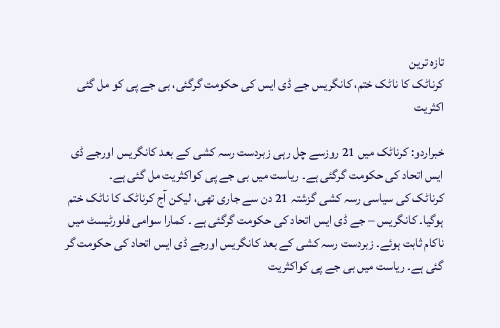تازہ ترین
کرناٹک کا ناٹک ختم، کانگریس جے ڈی ایس کی حکومت گرگئی، بی جے پی کو مل گئی اکثریت

خبراردو: کرناٹک میں 21 روزسے چل رہی زبردست رسہ کشی کے بعد کانگریس اورجے ڈی ایس اتحاد کی حکومت گرگئی ہے۔ ریاست میں بی جے پی کواکثریت مل گئی ہے۔
کرناٹک کی سیاسی رسہ کشی گزشتہ 21 دن سے جاری تھی، لیکن آج کرناٹک کا ناٹک ختم ہوگیا۔ کانگریس – جے ڈی ایس اتحاد کی حکومت گرگئی ہے ۔ کمارا سوامی فلورٹیسٹ میں ناکام ثابت ہوئے۔ زبردست رسہ کشی کے بعد کانگریس اورجے ڈی ایس اتحاد کی حکومت گر گئی ہے۔ ریاست میں بی جے پی کواکثریت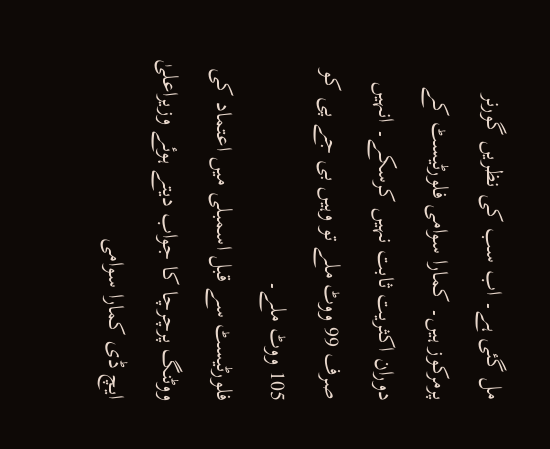مل گئی ہے۔ اب سب کی نظریں گورنر پرمرکوز ہیں۔ کمارا سوامی فلورٹیسٹ کے دوران اکثریت ثابت نہیں کرسکے۔ انہیں صرف 99 ووٹ ملے تو وہیں بی جے پی کو 105 ووٹ ملے۔
فلورٹیسٹ سے قبل اسمبلی میں اعتماد کی ووٹنگ پرچرچا کا جواب دیتے ہوئے وزیراعلیٰ ایچ ڈی کمارا سوامی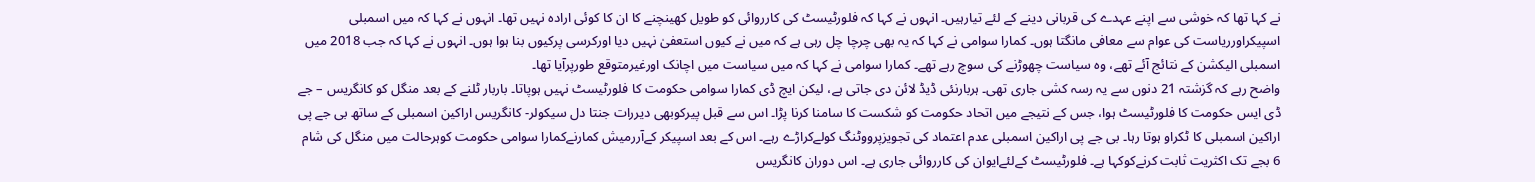نے کہا تھا کہ خوشی سے اپنے عہدے کی قربانی دینے کے لئے تیارہیں۔ انہوں نے کہا کہ فلورٹیسٹ کی کارروائی کو طویل کھینچنے کا ان کا کوئی ارادہ نہیں تھا۔ انہوں نے کہا کہ میں اسمبلی اسپیکراورریاست کی عوام سے معافی مانگتا ہوں۔ کمارا سوامی نے کہا کہ یہ بھی چرچا چل رہی ہے کہ میں نے کیوں استعفیٰ نہیں دیا اورکرسی پرکیوں بنا ہوا ہوں۔ انہوں نے کہا کہ جب 2018 میں اسمبلی الیکشن کے نتائج آئے تھے، وہ سیاست چھوڑنے کی سوچ رہے تھے۔ کمارا سوامی نے کہا کہ میں سیاست میں اچانک اورغیرمتوقع طورپرآیا تھا۔
واضح رہے کہ گزشتہ 21 دنوں سے یہ رسہ کشی جاری تھی۔ ہربارنئی ڈیڈ لائن دی جاتی ہے، لیکن ایچ ڈی کمارا سوامی حکومت کا فلورٹیسٹ نہیں ہوپاتا۔ باربار ٹلنے کے بعد منگل کو کانگریس – جے ڈی ایس حکومت کا فلورٹیسٹ ہوا، جس کے نتیجے میں اتحاد حکومت کو شکست کا سامنا کرنا پڑا۔ اس سے قبل پیرکوبھی دیررات جنتا دل سیکولر- کانگریس اراکین اسمبلی کے ساتھ بی جے پی اراکین اسمبلی کا ٹکراو ہوتا رہا۔ بی جے پی اراکین اسمبلی عدم اعتماد کی تجویزپرووٹنگ کولےکراڑے رہے۔ اس کے بعد اسپیکر کےآررمیش کمارنےکمارا سوامی حکومت کوہرحالت میں منگل کی شام 6 بجے تک اکثریت ثابت کرنےکوکہا ہے۔ فلورٹیسٹ کےلئےایوان کی کارروائی جاری ہے۔ اس دوران کانگریس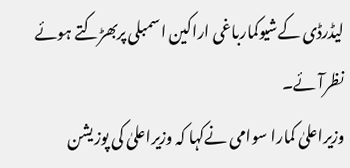لیڈرڈی کےشیوکمارباغی اراکین اسمبلی پربھڑکتے ہوئے نظرآئے۔
وزیراعلیٰ کمارا سوامی نےکہا کہ وزیراعلیٰ کی پوزیشن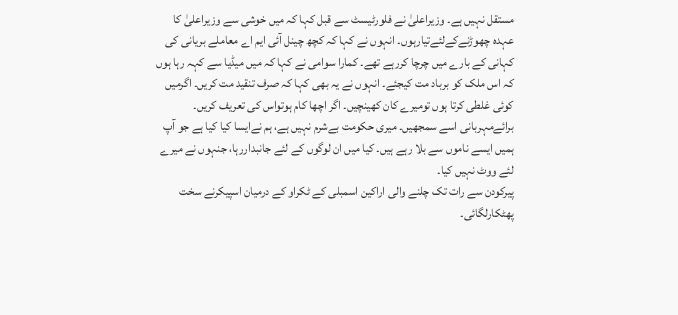مستقل نہیں ہے۔ وزیراعلیٰ نے فلورٹیسٹ سے قبل کہا کہ میں خوشی سے وزیراعلیٰ کا عہدہ چھوڑنےکےلئےتیارہوں۔ انہوں نے کہا کہ کچھ چینل آئی ایم اے معاملے بریانی کی کہانی کے بارے میں چرچا کررہے تھے۔ کمارا سوامی نے کہا کہ میں میڈیا سے کہہ رہا ہوں کہ اس ملک کو برباد مت کیجئے۔ انہوں نے یہ بھی کہا کہ صرف تنقید مت کریں۔ اگرمیں کوئی غلطی کرتا ہوں تومیرے کان کھینچیں۔ اگر اچھا کام ہوتواس کی تعریف کریں۔ برائےمہربانی اسے سمجھیں۔ میری حکومت بےشرم نہیں ہے، ہم نےایسا کیا کیا ہے جو آپ ہمیں ایسے ناموں سے بلا رہے ہیں۔ کیا میں ان لوگوں کے لئے جانبداررہا، جنہوں نے میرے لئے ووٹ نہیں کیا۔
پیرکودن سے رات تک چلنے والی اراکین اسمبلی کے ٹکراو کے درمیان اسپیکرنے سخت پھٹکارلگائی۔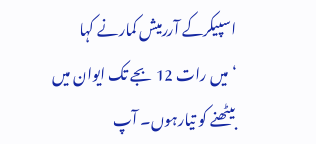اسپیکرکے آررمیش کمارنے کہا ‘میں رات 12 بجے تک ایوان میں بیٹھنے کو تیارہوں۔ آپ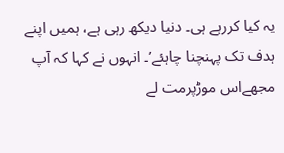یہ کیا کررہے ہی۔ دنیا دیکھ رہی ہے، ہمیں اپنے ہدف تک پہنچنا چاہئے’۔ انہوں نے کہا کہ آپ مجھےاس موڑپرمت لے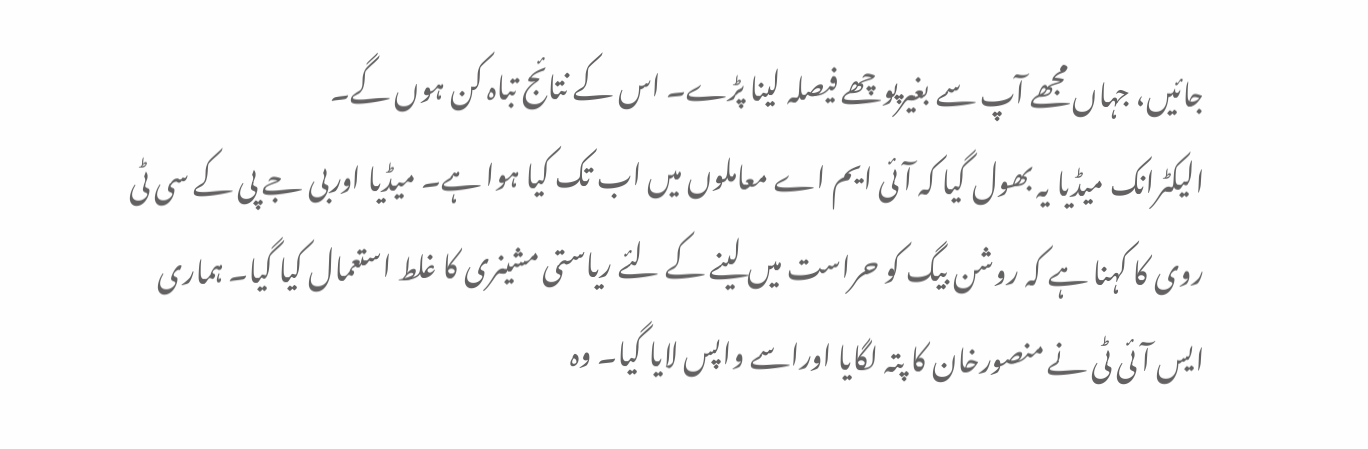جائیں، جہاں مجھے آپ سے بغیرپوچھے فیصلہ لینا پڑے۔ اس کے نتائج تباہ کن ہوں گے۔
الیکٹرانک میڈیا یہ بھول گیا کہ آئی ایم اے معاملوں میں اب تک کیا ہوا ہے۔ میڈیا اوربی جے پی کے سی ٹی روی کا کہنا ہے کہ روشن بیگ کو حراست میں لینے کے لئے ریاستی مشینری کا غلط استعمال کیا گیا۔ ہماری ایس آئی ٹی نے منصورخان کا پتہ لگایا اوراسے واپس لایا گیا۔ وہ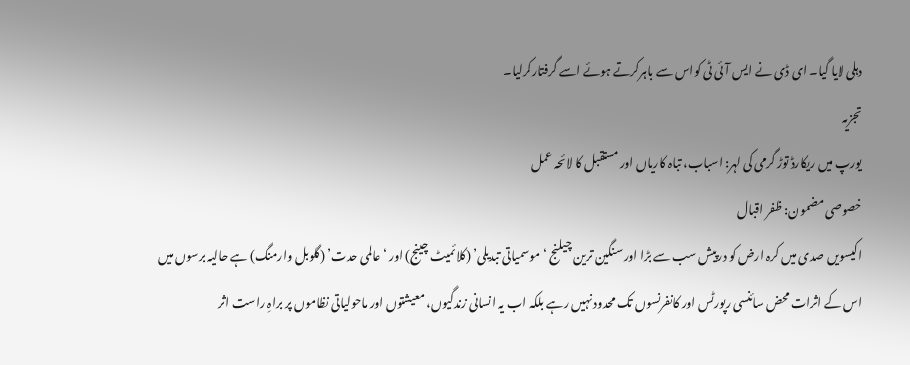دہلی لایا گیا۔ ای ڈی نے ایس آئی ٹی کواس سے باہرکرتے ہوئے اسے گرفتارکرلیا۔
تجزیہ
یورپ میں ریکارڈ توڑ گرمی کی لہر: اسباب، تباہ کاریاں اور مستقبل کا لائحہ عمل
خصوصی مضمون: ظفر اقبال
اکیسویں صدی میں کرہ ارض کو درپیش سب سے بڑا اور سنگین ترین چیلنج ‘موسمیاتی تبدیلی’ (کلائمیٹ چینج) اور ‘عالمی حدت’ (گلوبل وارمنگ) ہے حالیہ برسوں میں اس کے اثرات محض سائنسی رپورٹس اور کانفرنسوں تک محدود نہیں رہے بلکہ اب یہ انسانی زندگیوں، معیشتوں اور ماحولیاتی نظاموں پر براہِ راست اثر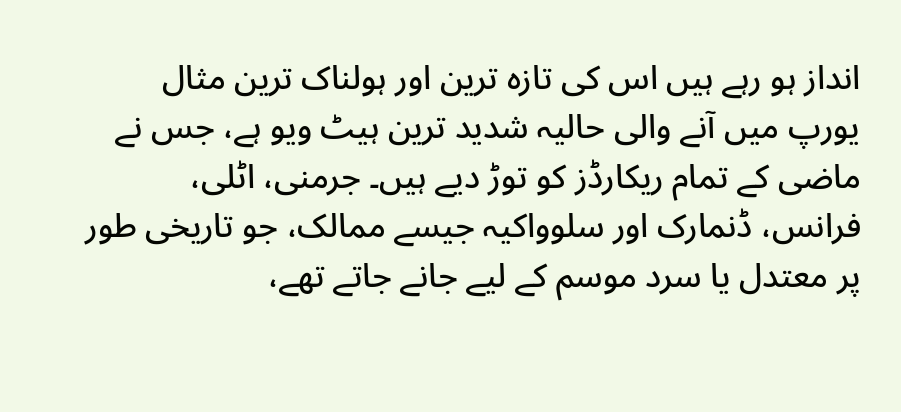انداز ہو رہے ہیں اس کی تازہ ترین اور ہولناک ترین مثال یورپ میں آنے والی حالیہ شدید ترین ہیٹ ویو ہے، جس نے ماضی کے تمام ریکارڈز کو توڑ دیے ہیں۔ جرمنی، اٹلی، فرانس، ڈنمارک اور سلوواکیہ جیسے ممالک، جو تاریخی طور پر معتدل یا سرد موسم کے لیے جانے جاتے تھے،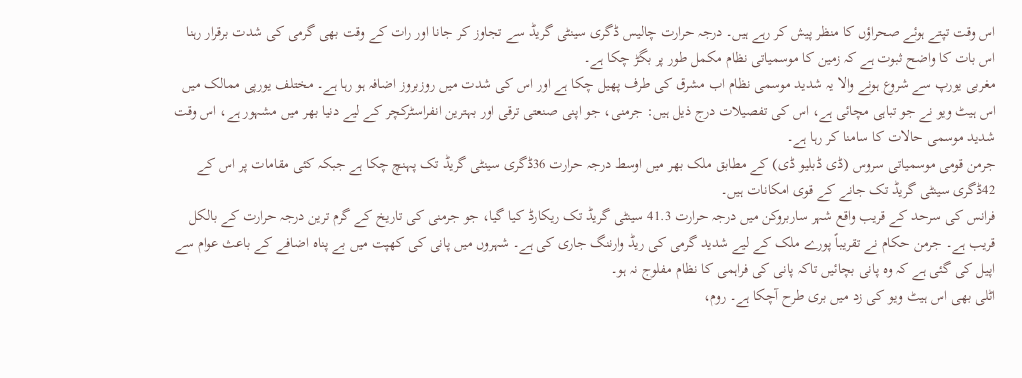اس وقت تپتے ہوئے صحراؤں کا منظر پیش کر رہے ہیں۔ درجہ حرارت چالیس ڈگری سینٹی گریڈ سے تجاوز کر جانا اور رات کے وقت بھی گرمی کی شدت برقرار رہنا اس بات کا واضح ثبوت ہے کہ زمین کا موسمیاتی نظام مکمل طور پر بگڑ چکا ہے۔
مغربی یورپ سے شروع ہونے والا یہ شدید موسمی نظام اب مشرق کی طرف پھیل چکا ہے اور اس کی شدت میں روزبروز اضافہ ہو رہا ہے۔ مختلف یورپی ممالک میں اس ہیٹ ویو نے جو تباہی مچائی ہے، اس کی تفصیلات درج ذیل ہیں: جرمنی، جو اپنی صنعتی ترقی اور بہترین انفراسٹرکچر کے لیے دنیا بھر میں مشہور ہے، اس وقت شدید موسمی حالات کا سامنا کر رہا ہے۔
جرمن قومی موسمیاتی سروس (ڈی ڈبلیو ڈی) کے مطابق ملک بھر میں اوسط درجہ حرارت 36ڈگری سینٹی گریڈ تک پہنچ چکا ہے جبکہ کئی مقامات پر اس کے 42ڈگری سینٹی گریڈ تک جانے کے قوی امکانات ہیں۔
فرانس کی سرحد کے قریب واقع شہر ساربروکن میں درجہ حرارت 41.3 سینٹی گریڈ تک ریکارڈ کیا گیا، جو جرمنی کی تاریخ کے گرم ترین درجہ حرارت کے بالکل قریب ہے۔ جرمن حکام نے تقریباً پورے ملک کے لیے شدید گرمی کی ریڈ وارننگ جاری کی ہے۔ شہروں میں پانی کی کھپت میں بے پناہ اضافے کے باعث عوام سے اپیل کی گئی ہے کہ وہ پانی بچائیں تاکہ پانی کی فراہمی کا نظام مفلوج نہ ہو۔
اٹلی بھی اس ہیٹ ویو کی زد میں بری طرح آچکا ہے۔ روم،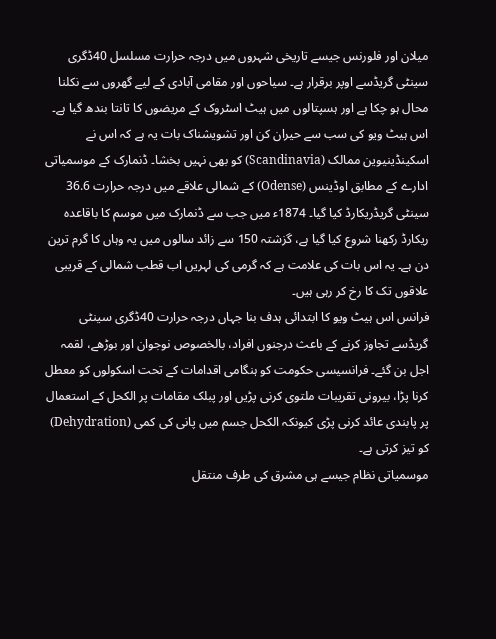میلان اور فلورنس جیسے تاریخی شہروں میں درجہ حرارت مسلسل 40ڈگری سینٹی گریڈسے اوپر برقرار ہے۔ سیاحوں اور مقامی آبادی کے لیے گھروں سے نکلنا محال ہو چکا ہے اور ہسپتالوں میں ہیٹ اسٹروک کے مریضوں کا تانتا بندھ گیا ہے۔
اس ہیٹ ویو کی سب سے حیران کن اور تشویشناک بات یہ ہے کہ اس نے اسکینڈینیوین ممالک (Scandinavia) کو بھی نہیں بخشا۔ ڈنمارک کے موسمیاتی ادارے کے مطابق اوڈینس (Odense) کے شمالی علاقے میں درجہ حرارت 36.6 سینٹی گریڈریکارڈ کیا گیا۔ 1874ء میں جب سے ڈنمارک میں موسم کا باقاعدہ ریکارڈ رکھنا شروع کیا گیا ہے، گزشتہ 150 سے زائد سالوں میں یہ وہاں کا گرم ترین دن ہے۔ یہ اس بات کی علامت ہے کہ گرمی کی لہریں اب قطب شمالی کے قریبی علاقوں تک کا رخ کر رہی ہیں۔
فرانس اس ہیٹ ویو کا ابتدائی ہدف بنا جہاں درجہ حرارت 40ڈگری سینٹی گریڈسے تجاوز کرنے کے باعث درجنوں افراد، بالخصوص نوجوان اور بوڑھے، لقمہ اجل بن گئے۔ فرانسیسی حکومت کو ہنگامی اقدامات کے تحت اسکولوں کو معطل کرنا پڑا، بیرونی تقریبات ملتوی کرنی پڑیں اور پبلک مقامات پر الکحل کے استعمال پر پابندی عائد کرنی پڑی کیونکہ الکحل جسم میں پانی کی کمی (Dehydration) کو تیز کرتی ہے۔
موسمیاتی نظام جیسے ہی مشرق کی طرف منتقل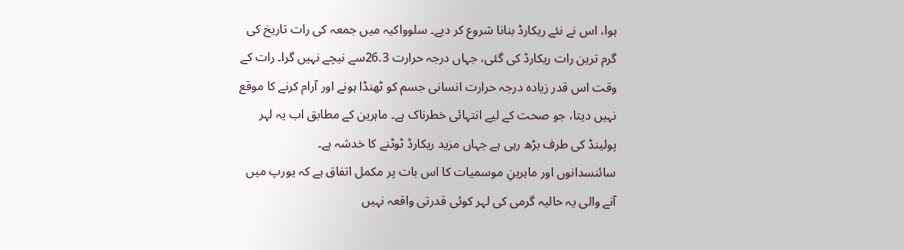ہوا، اس نے نئے ریکارڈ بنانا شروع کر دیے۔ سلوواکیہ میں جمعہ کی رات تاریخ کی گرم ترین رات ریکارڈ کی گئی، جہاں درجہ حرارت 26.3سے نیچے نہیں گرا۔ رات کے وقت اس قدر زیادہ درجہ حرارت انسانی جسم کو ٹھنڈا ہونے اور آرام کرنے کا موقع نہیں دیتا، جو صحت کے لیے انتہائی خطرناک ہے۔ ماہرین کے مطابق اب یہ لہر پولینڈ کی طرف بڑھ رہی ہے جہاں مزید ریکارڈ ٹوٹنے کا خدشہ ہے۔
سائنسدانوں اور ماہرینِ موسمیات کا اس بات پر مکمل اتفاق ہے کہ یورپ میں آنے والی یہ حالیہ گرمی کی لہر کوئی قدرتی واقعہ نہیں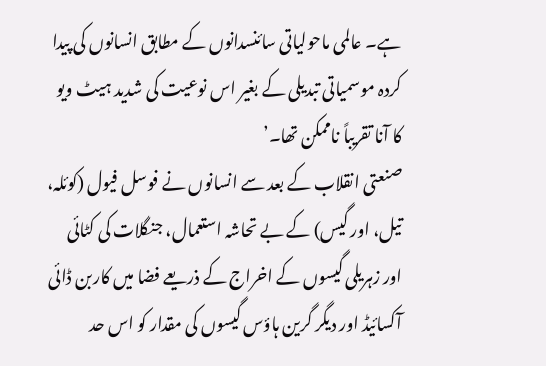ہے۔ عالمی ماحولیاتی سائنسدانوں کے مطابق انسانوں کی پیدا کردہ موسمیاتی تبدیلی کے بغیر اس نوعیت کی شدید ہیٹ ویو کا آنا تقریباً ناممکن تھا۔’
صنعتی انقلاب کے بعد سے انسانوں نے فوسل فیول (کوئلہ، تیل، اور گیس) کے بے تحاشہ استعمال، جنگلات کی کٹائی اور زہریلی گیسوں کے اخراج کے ذریعے فضا میں کاربن ڈائی آکسائیڈ اور دیگر گرین ہاؤس گیسوں کی مقدار کو اس حد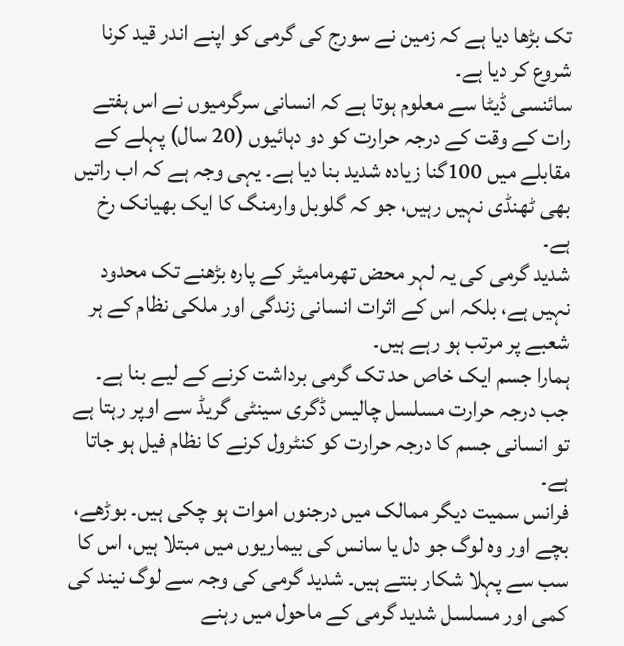تک بڑھا دیا ہے کہ زمین نے سورج کی گرمی کو اپنے اندر قید کرنا شروع کر دیا ہے۔
سائنسی ڈیٹا سے معلوم ہوتا ہے کہ انسانی سرگرمیوں نے اس ہفتے رات کے وقت کے درجہ حرارت کو دو دہائیوں (20 سال) پہلے کے مقابلے میں 100گنا زیادہ شدید بنا دیا ہے۔ یہی وجہ ہے کہ اب راتیں بھی ٹھنڈی نہیں رہیں، جو کہ گلوبل وارمنگ کا ایک بھیانک رخ ہے۔
شدید گرمی کی یہ لہر محض تھرمامیٹر کے پارہ بڑھنے تک محدود نہیں ہے، بلکہ اس کے اثرات انسانی زندگی اور ملکی نظام کے ہر شعبے پر مرتب ہو رہے ہیں۔
ہمارا جسم ایک خاص حد تک گرمی برداشت کرنے کے لیے بنا ہے۔ جب درجہ حرارت مسلسل چالیس ڈگری سینٹی گریڈ سے اوپر رہتا ہے تو انسانی جسم کا درجہ حرارت کو کنٹرول کرنے کا نظام فیل ہو جاتا ہے۔
فرانس سمیت دیگر ممالک میں درجنوں اموات ہو چکی ہیں۔ بوڑھے، بچے اور وہ لوگ جو دل یا سانس کی بیماریوں میں مبتلا ہیں، اس کا سب سے پہلا شکار بنتے ہیں۔ شدید گرمی کی وجہ سے لوگ نیند کی کمی اور مسلسل شدید گرمی کے ماحول میں رہنے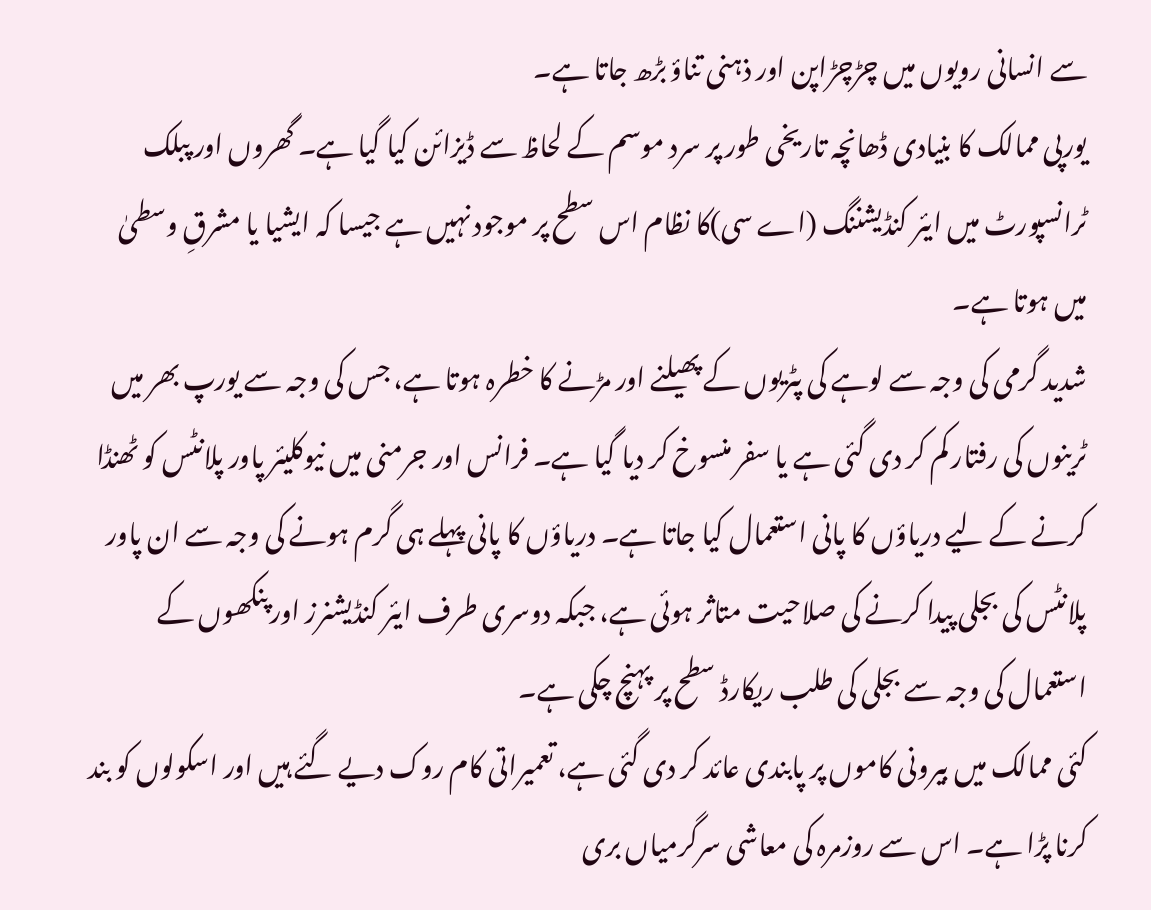سے انسانی رویوں میں چڑچڑاپن اور ذہنی تناؤ بڑھ جاتا ہے۔
یورپی ممالک کا بنیادی ڈھانچہ تاریخی طور پر سرد موسم کے لحاظ سے ڈیزائن کیا گیا ہے۔ گھروں اور پبلک ٹرانسپورٹ میں ایئر کنڈیشننگ (اے سی)کا نظام اس سطح پر موجود نہیں ہے جیسا کہ ایشیا یا مشرقِ وسطیٰ میں ہوتا ہے۔
شدید گرمی کی وجہ سے لوہے کی پٹریوں کے پھیلنے اور مڑنے کا خطرہ ہوتا ہے، جس کی وجہ سے یورپ بھر میں ٹرینوں کی رفتار کم کر دی گئی ہے یا سفر منسوخ کر دیا گیا ہے۔ فرانس اور جرمنی میں نیوکلیئر پاور پلانٹس کو ٹھنڈا کرنے کے لیے دریاؤں کا پانی استعمال کیا جاتا ہے۔ دریاؤں کا پانی پہلے ہی گرم ہونے کی وجہ سے ان پاور پلانٹس کی بجلی پیدا کرنے کی صلاحیت متاثر ہوئی ہے، جبکہ دوسری طرف ایئر کنڈیشنرز اور پنکھوں کے استعمال کی وجہ سے بجلی کی طلب ریکارڈ سطح پر پہنچ چکی ہے۔
کئی ممالک میں بیرونی کاموں پر پابندی عائد کر دی گئی ہے، تعمیراتی کام روک دیے گئے ہیں اور اسکولوں کو بند کرنا پڑا ہے۔ اس سے روزمرہ کی معاشی سرگرمیاں بری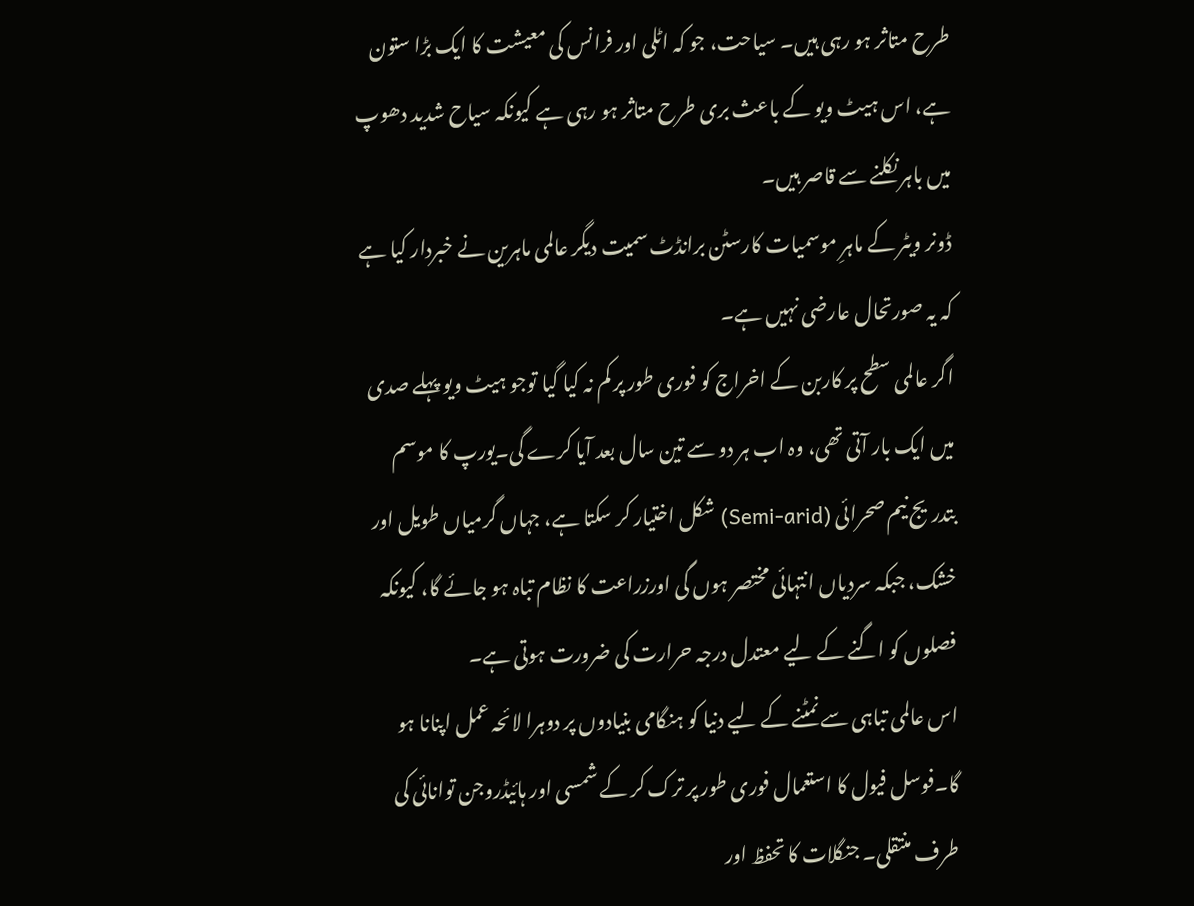طرح متاثر ہو رہی ہیں۔ سیاحت، جو کہ اٹلی اور فرانس کی معیشت کا ایک بڑا ستون ہے، اس ہیٹ ویو کے باعث بری طرح متاثر ہو رہی ہے کیونکہ سیاح شدید دھوپ میں باہر نکلنے سے قاصر ہیں۔
ڈونر ویٹر کے ماہرِ موسمیات کارسٹن برانڈٹ سمیت دیگر عالمی ماہرین نے خبردار کیا ہے کہ یہ صورتحال عارضی نہیں ہے۔
اگر عالمی سطح پر کاربن کے اخراج کو فوری طور پر کم نہ کیا گیا توجو ہیٹ ویو پہلے صدی میں ایک بار آتی تھی، وہ اب ہر دو سے تین سال بعد آیا کرے گی۔یورپ کا موسم بتدریج نیم صحرائی (Semi-arid) شکل اختیار کر سکتا ہے، جہاں گرمیاں طویل اور خشک، جبکہ سردیاں انتہائی مختصر ہوں گی اورزراعت کا نظام تباہ ہو جائے گا، کیونکہ فصلوں کو اگنے کے لیے معتدل درجہ حرارت کی ضرورت ہوتی ہے۔
اس عالمی تباہی سے نمٹنے کے لیے دنیا کو ہنگامی بنیادوں پر دوہرا لائحہ عمل اپنانا ہو گا۔فوسل فیول کا استعمال فوری طور پر ترک کر کے شمسی اور ہائیڈروجن توانائی کی طرف منتقلی۔ جنگلات کا تحفظ اور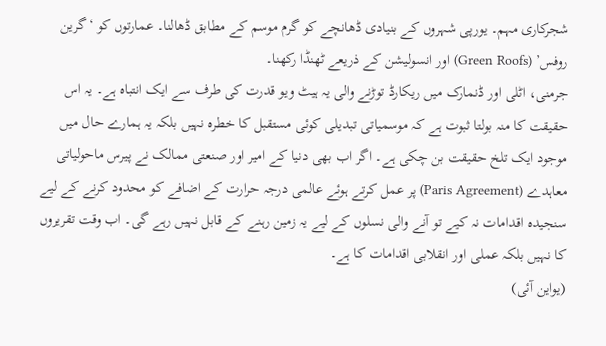شجرکاری مہم۔ یورپی شہروں کے بنیادی ڈھانچے کو گرم موسم کے مطابق ڈھالنا۔ عمارتوں کو ‘گرین روفس’ (Green Roofs) اور انسولیشن کے ذریعے ٹھنڈا رکھنا۔
جرمنی، اٹلی اور ڈنمارک میں ریکارڈ توڑنے والی یہ ہیٹ ویو قدرت کی طرف سے ایک انتباہ ہے۔ یہ اس حقیقت کا منہ بولتا ثبوت ہے کہ موسمیاتی تبدیلی کوئی مستقبل کا خطرہ نہیں بلکہ یہ ہمارے حال میں موجود ایک تلخ حقیقت بن چکی ہے۔ اگر اب بھی دنیا کے امیر اور صنعتی ممالک نے پیرس ماحولیاتی معاہدے (Paris Agreement) پر عمل کرتے ہوئے عالمی درجہ حرارت کے اضافے کو محدود کرنے کے لیے سنجیدہ اقدامات نہ کیے تو آنے والی نسلوں کے لیے یہ زمین رہنے کے قابل نہیں رہے گی۔ اب وقت تقریروں کا نہیں بلکہ عملی اور انقلابی اقدامات کا ہے۔
(یواین آئی)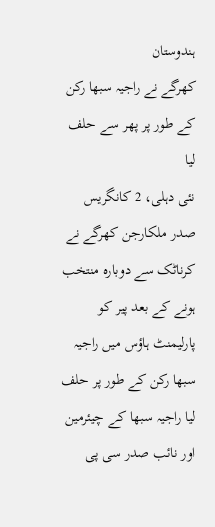ہندوستان
کھرگے نے راجیہ سبھا رکن کے طور پر پھر سے حلف لیا
نئی دہلی، 2 کانگریس صدر ملکارجن کھرگے نے کرناٹک سے دوبارہ منتخب ہونے کے بعد پیر کو پارلیمنٹ ہاؤس میں راجیہ سبھا رکن کے طور پر حلف لیا راجیہ سبھا کے چیئرمین اور نائب صدر سی پی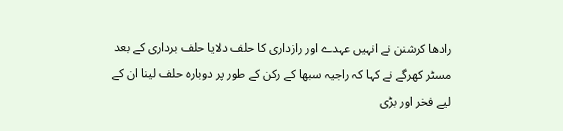رادھا کرشنن نے انہیں عہدے اور رازداری کا حلف دلایا حلف برداری کے بعد مسٹر کھرگے نے کہا کہ راجیہ سبھا کے رکن کے طور پر دوبارہ حلف لینا ان کے لیے فخر اور بڑی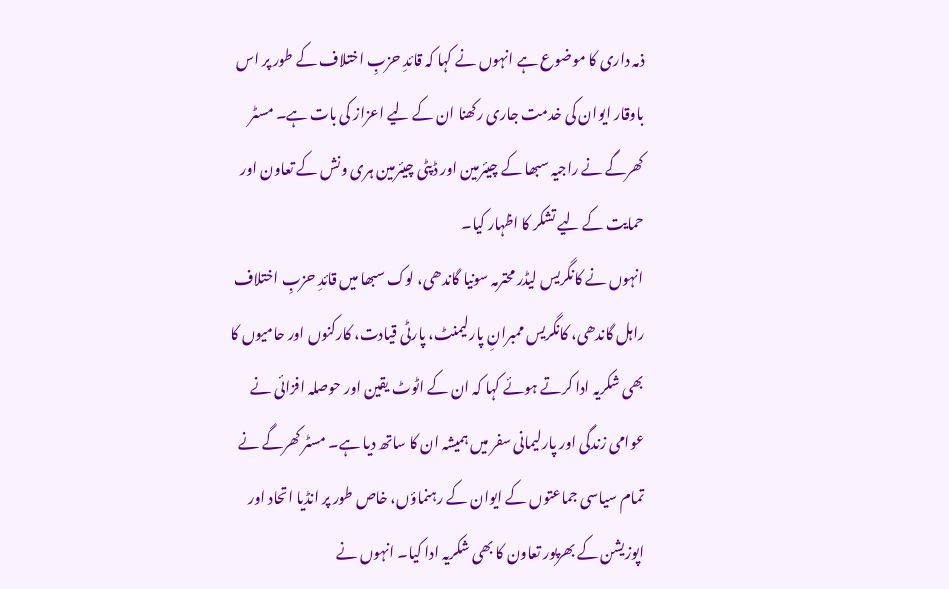ذمہ داری کا موضوع ہے انہوں نے کہا کہ قائدِ حزبِ اختلاف کے طور پر اس باوقار ایوان کی خدمت جاری رکھنا ان کے لیے اعزاز کی بات ہے۔ مسٹر کھرگے نے راجیہ سبھا کے چیئرمین اور ڈپٹی چیئرمین ہری ونش کے تعاون اور حمایت کے لیے تشکر کا اظہار کیا۔
انہوں نے کانگریس لیڈر محترمہ سونیا گاندھی، لوک سبھا میں قائدِ حزبِ اختلاف راہل گاندھی، کانگریس ممبرانِ پارلیمنٹ، پارٹی قیادت، کارکنوں اور حامیوں کا بھی شکریہ ادا کرتے ہوئے کہا کہ ان کے اٹوٹ یقین اور حوصلہ افزائی نے عوامی زندگی اور پارلیمانی سفر میں ہمیشہ ان کا ساتھ دیا ہے۔ مسٹر کھرگے نے تمام سیاسی جماعتوں کے ایوان کے رہنماؤں، خاص طور پر انڈیا اتحاد اور اپوزیشن کے بھرپور تعاون کا بھی شکریہ ادا کیا۔ انہوں نے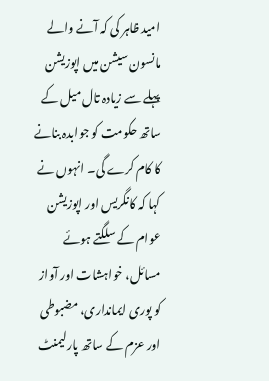امید ظاہر کی کہ آنے والے مانسون سیشن میں اپوزیشن پہلے سے زیادہ تال میل کے ساتھ حکومت کو جوابدہ بنانے کا کام کرے گی۔ انہوں نے کہا کہ کانگریس اور اپوزیشن عوام کے سلگتے ہوئے مسائل، خواہشات اور آواز کو پوری ایمانداری، مضبوطی اور عزم کے ساتھ پارلیمنٹ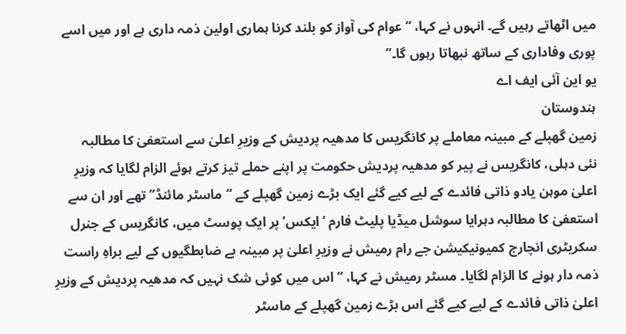میں اٹھاتے رہیں گے۔ انہوں نے کہا، “عوام کی آواز کو بلند کرنا ہماری اولین ذمہ داری ہے اور میں اسے پوری وفاداری کے ساتھ نبھاتا رہوں گا۔”
یو این آئی ایف اے
ہندوستان
زمین گھپلے کے مبینہ معاملے پر کانگریس کا مدھیہ پردیش کے وزیرِ اعلیٰ سے استعفیٰ کا مطالبہ
نئی دہلی، کانگریس نے پیر کو مدھیہ پردیش حکومت پر اپنے حملے تیز کرتے ہوئے الزام لگایا کہ وزیرِ اعلیٰ موہن یادو ذاتی فائدے کے لیے کیے گئے ایک بڑے زمین گھپلے کے “ماسٹر مائنڈ” تھے اور ان سے استعفیٰ کا مطالبہ دہرایا سوشل میڈیا پلیٹ فارم ‘ایکس’ پر ایک پوسٹ میں، کانگریس کے جنرل سکریٹری انچارج کمیونیکیشن جے رام رمیش نے وزیرِ اعلیٰ پر مبینہ بے ضابطگیوں کے لیے براہِ راست ذمہ دار ہونے کا الزام لگایا۔ مسٹر رمیش نے کہا، “اس میں کوئی شک نہیں کہ مدھیہ پردیش کے وزیرِ اعلیٰ ذاتی فائدے کے لیے کیے گئے اس بڑے زمین گھپلے کے ماسٹر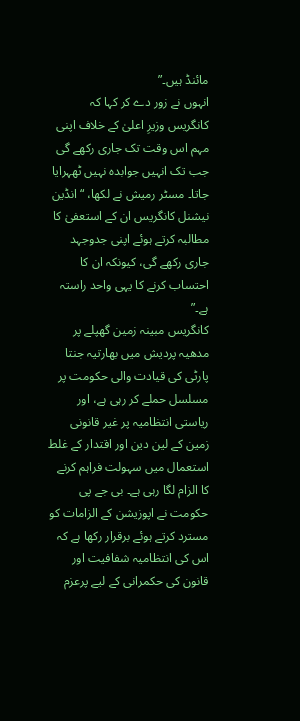مائنڈ ہیں۔”
انہوں نے زور دے کر کہا کہ کانگریس وزیرِ اعلیٰ کے خلاف اپنی مہم اس وقت تک جاری رکھے گی جب تک انہیں جوابدہ نہیں ٹھہرایا جاتا۔ مسٹر رمیش نے لکھا، “انڈین نیشنل کانگریس ان کے استعفیٰ کا مطالبہ کرتے ہوئے اپنی جدوجہد جاری رکھے گی، کیونکہ ان کا احتساب کرنے کا یہی واحد راستہ ہے۔”
کانگریس مبینہ زمین گھپلے پر مدھیہ پردیش میں بھارتیہ جنتا پارٹی کی قیادت والی حکومت پر مسلسل حملے کر رہی ہے، اور ریاستی انتظامیہ پر غیر قانونی زمین کے لین دین اور اقتدار کے غلط استعمال میں سہولت فراہم کرنے کا الزام لگا رہی ہے۔ بی جے پی حکومت نے اپوزیشن کے الزامات کو مسترد کرتے ہوئے برقرار رکھا ہے کہ اس کی انتظامیہ شفافیت اور قانون کی حکمرانی کے لیے پرعزم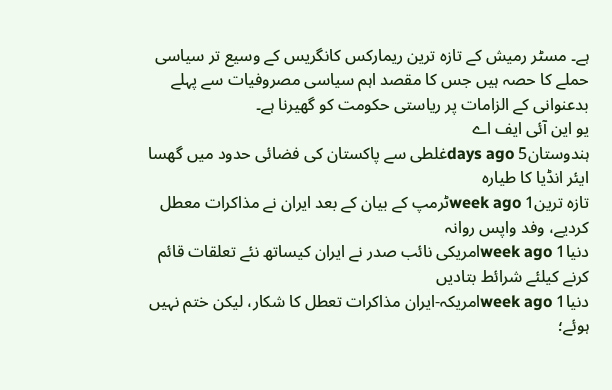ہے۔ مسٹر رمیش کے تازہ ترین ریمارکس کانگریس کے وسیع تر سیاسی حملے کا حصہ ہیں جس کا مقصد اہم سیاسی مصروفیات سے پہلے بدعنوانی کے الزامات پر ریاستی حکومت کو گھیرنا ہے۔
یو این آئی ایف اے
ہندوستان5 days agoغلطی سے پاکستان کی فضائی حدود میں گھسا ایئر انڈیا کا طیارہ
تازہ ترین1 week agoٹرمپ کے بیان کے بعد ایران نے مذاکرات معطل کردیے، وفد واپس روانہ
دنیا1 week agoامریکی نائب صدر نے ایران کیساتھ نئے تعلقات قائم کرنے کیلئے شرائط بتادیں
دنیا1 week agoامریکہ-ایران مذاکرات تعطل کا شکار، لیکن ختم نہیں ہوئے؛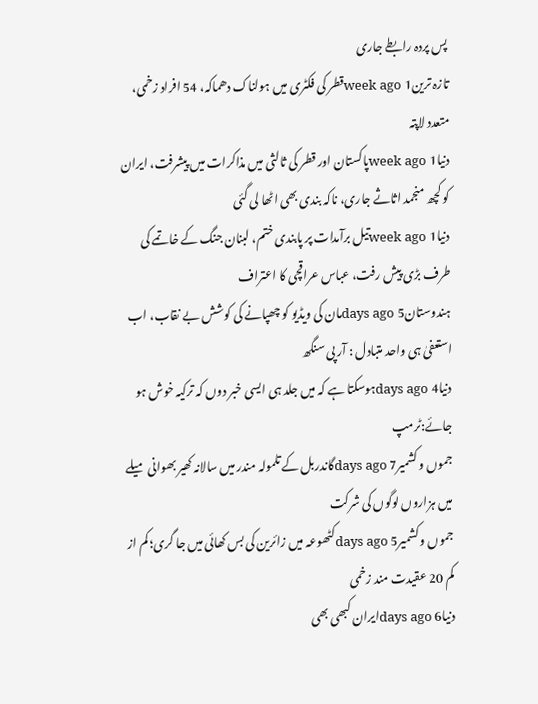پس پردہ رابطے جاری
تازہ ترین1 week agoقطر کی فکٹری میں ہولناک دھماکہ، 54 افراد زخمی، متعدد لاپتہ
دنیا1 week agoپاکستان اور قطر کی ثالثی میں مذاکرات میں پیشرفت، ایران کو کچھ منجمد اثاثے جاری، ناکہ بندی بھی اٹھا لی گئی
دنیا1 week agoتیل برآمدات پر پابندی ختم، لبنان جنگ کے خاتمے کی طرف بڑی پیش رفت، عباس عراقچی کا اعتراف
ہندوستان5 days agoمان کی ویڈیو کو چھپانے کی کوشش بے نقاب، اب استعفیٰ ہی واحد متبادل : آر پی سنگھ
دنیا4 days agoہوسکتا ہے کہ میں جلد ہی ایسی خبر دوں کہ ترکیہ خوش ہو جائے:ٹرمپ
جموں و کشمیر7 days agoگاندربل کے تلمولہ مندر میں سالانہ کھیر بھوانی میلے میں ہزاروں لوگوں کی شرکت
جموں و کشمیر5 days agoکٹھوعہ میں زائرین کی بس کھائی میں جا گری؛ کم از کم 20 عقیدت مند زخمی
دنیا6 days agoایران کبھی بھی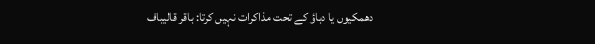دھمکیوں یا دباؤ کے تحت مذاکرات نہیں کرتا: باقر قالیباف